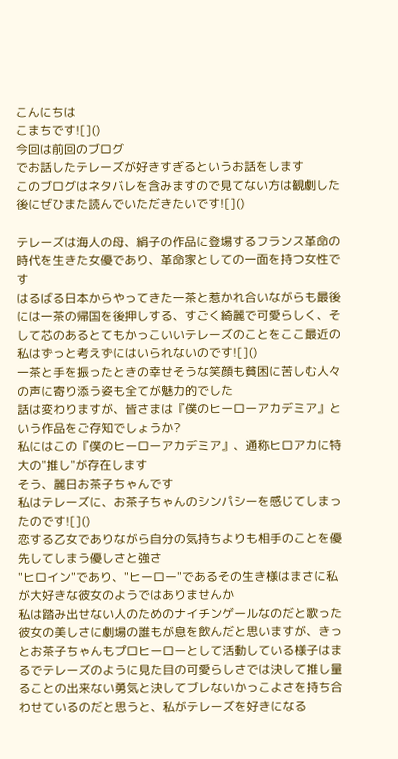こんにちは
こまちです![]()
今回は前回のブログ
でお話したテレーズが好きすぎるというお話をします
このブログはネタバレを含みますので見てない方は観劇した後にぜひまた読んでいただきたいです![]()

テレーズは海人の母、絹子の作品に登場するフランス革命の時代を生きた女優であり、革命家としての一面を持つ女性です
はるばる日本からやってきた一茶と惹かれ合いながらも最後には一茶の帰国を後押しする、すごく綺麗で可愛らしく、そして芯のあるとてもかっこいいテレーズのことをここ最近の私はずっと考えずにはいられないのです![]()
一茶と手を振ったときの幸せそうな笑顔も貧困に苦しむ人々の声に寄り添う姿も全てが魅力的でした
話は変わりますが、皆さまは『僕のヒーローアカデミア』という作品をご存知でしょうか?
私にはこの『僕のヒーローアカデミア』、通称ヒロアカに特大の"推し"が存在します
そう、麗日お茶子ちゃんです
私はテレーズに、お茶子ちゃんのシンパシーを感じてしまったのです![]()
恋する乙女でありながら自分の気持ちよりも相手のことを優先してしまう優しさと強さ
"ヒロイン"であり、"ヒーロー"であるその生き様はまさに私が大好きな彼女のようではありませんか
私は踏み出せない人のためのナイチンゲールなのだと歌った彼女の美しさに劇場の誰もが息を飲んだと思いますが、きっとお茶子ちゃんもプロヒーローとして活動している様子はまるでテレーズのように見た目の可愛らしさでは決して推し量ることの出来ない勇気と決してブレないかっこよさを持ち合わせているのだと思うと、私がテレーズを好きになる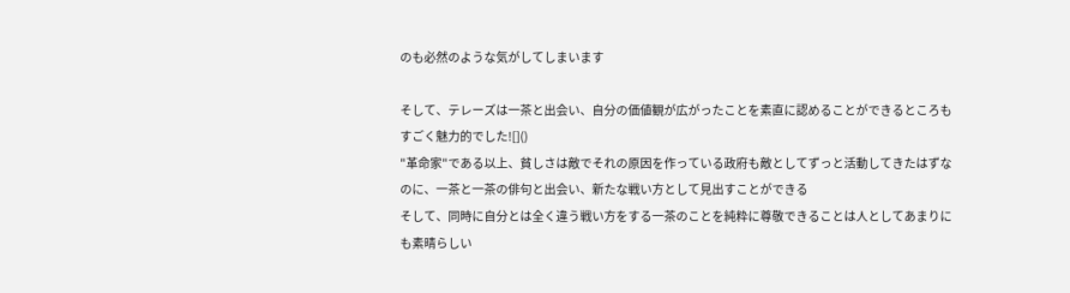のも必然のような気がしてしまいます

そして、テレーズは一茶と出会い、自分の価値観が広がったことを素直に認めることができるところもすごく魅力的でした![]()
"革命家"である以上、貧しさは敵でそれの原因を作っている政府も敵としてずっと活動してきたはずなのに、一茶と一茶の俳句と出会い、新たな戦い方として見出すことができる
そして、同時に自分とは全く違う戦い方をする一茶のことを純粋に尊敬できることは人としてあまりにも素晴らしい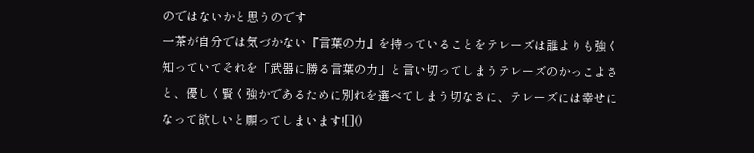のではないかと思うのです
一茶が自分では気づかない『言葉の力』を持っていることをテレーズは誰よりも強く知っていてそれを「武器に勝る言葉の力」と言い切ってしまうテレーズのかっこよさと、優しく賢く強かであるために別れを選べてしまう切なさに、テレーズには幸せになって欲しいと願ってしまいます![]()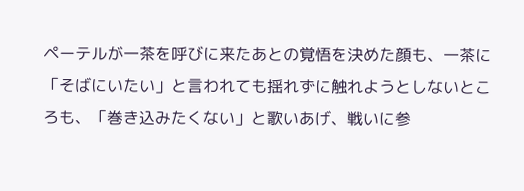ペーテルが一茶を呼びに来たあとの覚悟を決めた顔も、一茶に「そばにいたい」と言われても揺れずに触れようとしないところも、「巻き込みたくない」と歌いあげ、戦いに参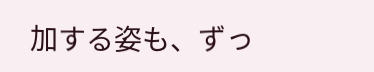加する姿も、ずっ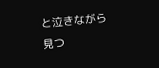と泣きながら見つ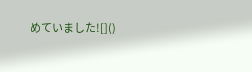めていました![]()